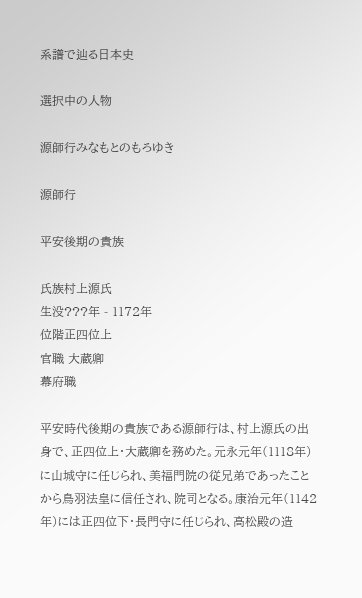系譜で辿る日本史

選択中の人物

源師行みなもとのもろゆき

源師行

平安後期の貴族

氏族村上源氏
生没???年 - 1172年
位階正四位上
官職 大蔵卿
幕府職

平安時代後期の貴族である源師行は、村上源氏の出身で、正四位上・大蔵卿を務めた。元永元年(1118年)に山城守に任じられ、美福門院の従兄弟であったことから鳥羽法皇に信任され、院司となる。康治元年(1142年)には正四位下・長門守に任じられ、高松殿の造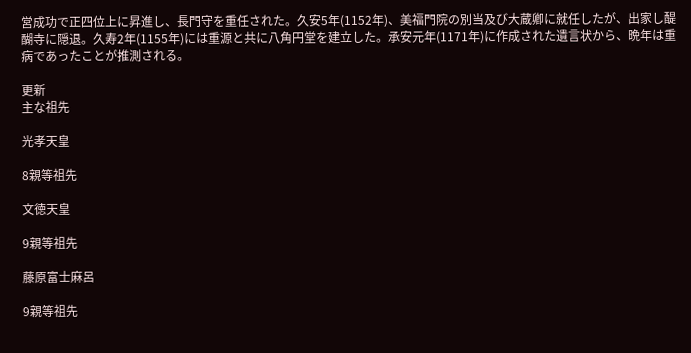営成功で正四位上に昇進し、長門守を重任された。久安5年(1152年)、美福門院の別当及び大蔵卿に就任したが、出家し醍醐寺に隠退。久寿2年(1155年)には重源と共に八角円堂を建立した。承安元年(1171年)に作成された遺言状から、晩年は重病であったことが推測される。

更新
主な祖先

光孝天皇

8親等祖先

文徳天皇

9親等祖先

藤原富士麻呂

9親等祖先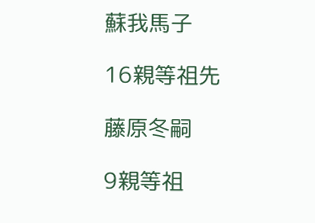蘇我馬子

16親等祖先

藤原冬嗣

9親等祖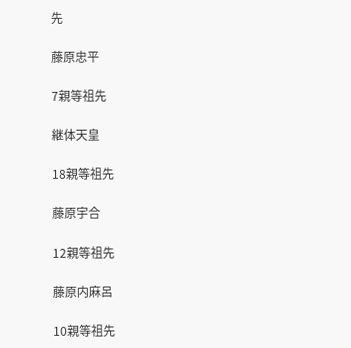先

藤原忠平

7親等祖先

継体天皇

18親等祖先

藤原宇合

12親等祖先

藤原内麻呂

10親等祖先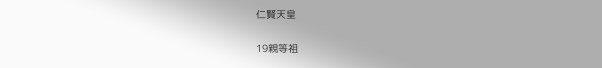仁賢天皇

19親等祖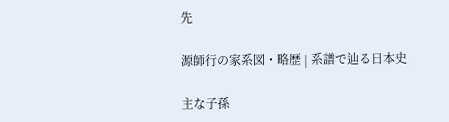先

源師行の家系図・略歴 | 系譜で辿る日本史

主な子孫